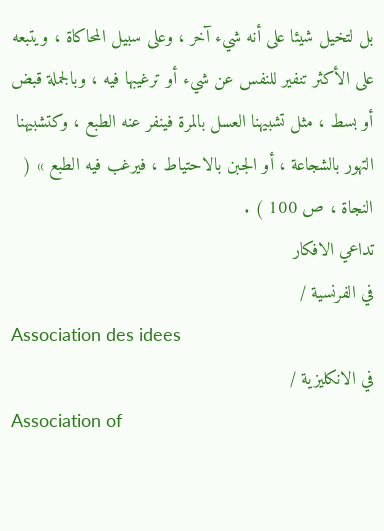بل لتخيل شيئا على أنه شيء آخر ، وعلى سبيل المحاكاة ، ويتبعه على الأكثر تنفير للنفس عن شيء أو ترغيبها فيه ، وبالجملة قبض أو بسط ، مثل تشبيهنا العسل بالمرة فينفر عنه الطبع ، وكتشبيهنا التهور بالشجاعة ، أو الجبن بالاحتياط ، فيرغب فيه الطبع » ( النجاة ، ص 100 ) .
تداعي الافكار
في الفرنسية /
Association des idees
في الانكليزية /
Association of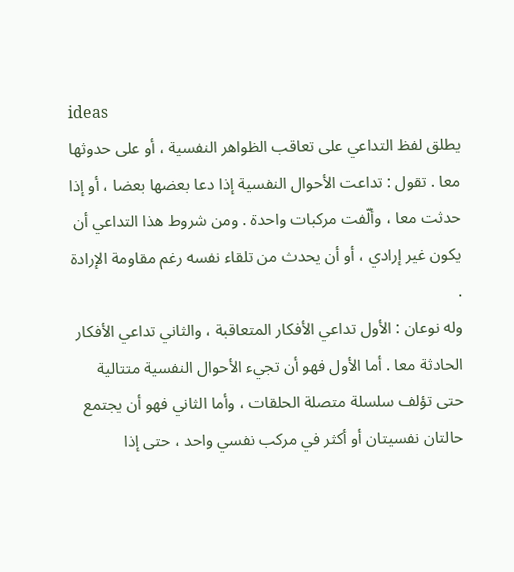ideas
يطلق لفظ التداعي على تعاقب الظواهر النفسية ، أو على حدوثها معا . تقول : تداعت الأحوال النفسية إذا دعا بعضها بعضا ، أو إذا حدثت معا ، وألّفت مركبات واحدة . ومن شروط هذا التداعي أن يكون غير إرادي ، أو أن يحدث من تلقاء نفسه رغم مقاومة الإرادة .
وله نوعان : الأول تداعي الأفكار المتعاقبة ، والثاني تداعي الأفكار الحادثة معا . أما الأول فهو أن تجيء الأحوال النفسية متتالية حتى تؤلف سلسلة متصلة الحلقات ، وأما الثاني فهو أن يجتمع حالتان نفسيتان أو أكثر في مركب نفسي واحد ، حتى إذا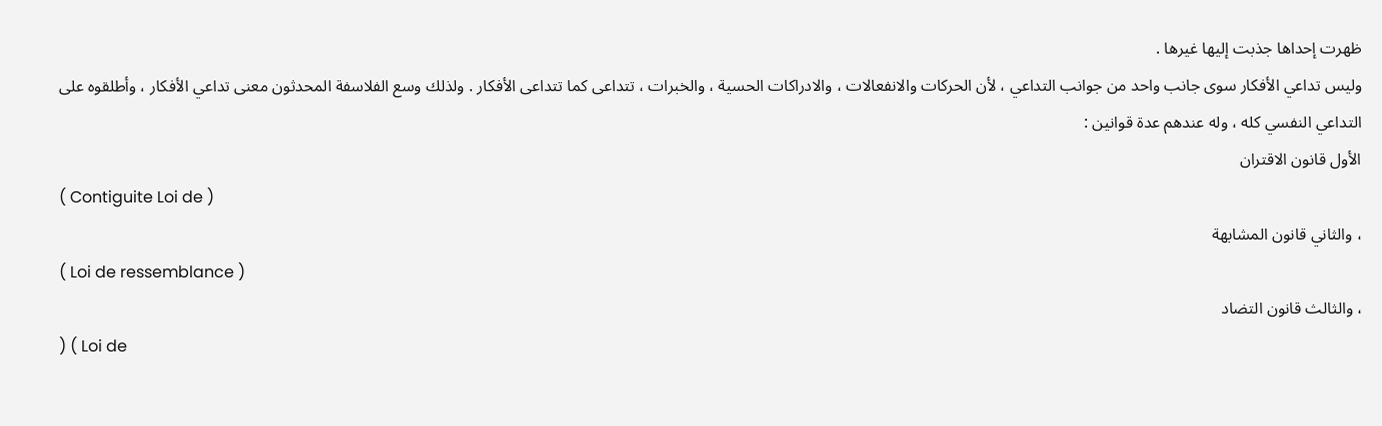ظهرت إحداها جذبت إليها غيرها .
وليس تداعي الأفكار سوى جانب واحد من جوانب التداعي ، لأن الحركات والانفعالات ، والادراكات الحسية ، والخبرات ، تتداعى كما تتداعى الأفكار . ولذلك وسع الفلاسفة المحدثون معنى تداعي الأفكار ، وأطلقوه على التداعي النفسي كله ، وله عندهم عدة قوانين :
الأول قانون الاقتران
( Contiguite Loi de )
، والثاني قانون المشابهة
( Loi de ressemblance )
، والثالث قانون التضاد
) ( Loi de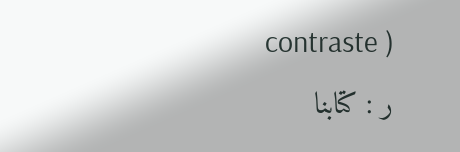contraste )
ر : كتابنا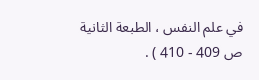في علم النفس ، الطبعة الثانية ص 409 - 410 ) .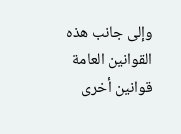وإلى جانب هذه القوانين العامة قوانين أخرى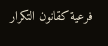فرعية كقانون التكرار